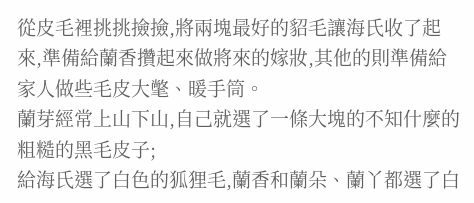從皮毛裡挑挑撿撿,將兩塊最好的貂毛讓海氏收了起來,準備給蘭香攢起來做將來的嫁妝,其他的則準備給家人做些毛皮大氅、暖手筒。
蘭芽經常上山下山,自己就選了一條大塊的不知什麼的粗糙的黑毛皮子;
給海氏選了白色的狐狸毛,蘭香和蘭朵、蘭丫都選了白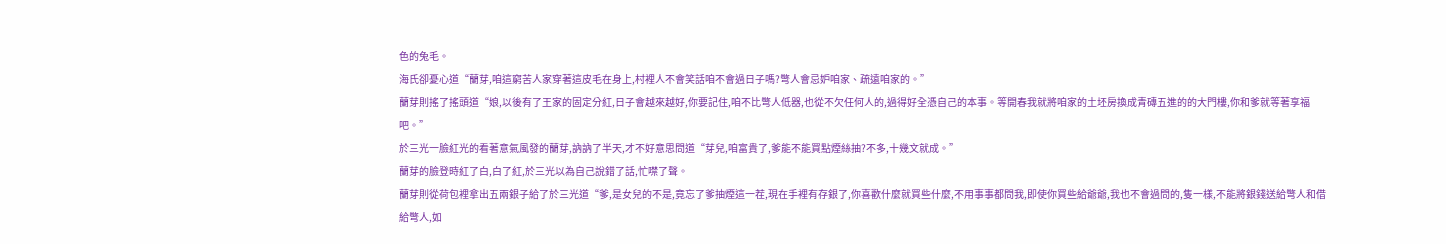色的兔毛。
海氏卻憂心道“蘭芽,咱這窮苦人家穿著這皮毛在身上,村裡人不會笑話咱不會過日子嗎?彆人會忌妒咱家、疏遠咱家的。”
蘭芽則搖了搖頭道“娘,以後有了王家的固定分紅,日子會越來越好,你要記住,咱不比彆人低器,也從不欠任何人的,過得好全憑自己的本事。等開春我就將咱家的土坯房換成青磚五進的的大門樓,你和爹就等著享福吧。”
於三光一臉紅光的看著意氣風發的蘭芽,訥訥了半天,才不好意思問道“芽兒,咱富貴了,爹能不能買點煙絲抽?不多,十幾文就成。”
蘭芽的臉登時紅了白,白了紅,於三光以為自己說錯了話,忙噤了聲。
蘭芽則從荷包裡拿出五兩銀子給了於三光道“爹,是女兒的不是,竟忘了爹抽煙這一茬,現在手裡有存銀了,你喜歡什麼就買些什麼,不用事事都問我,即使你買些給爺爺,我也不會過問的,隻一樣,不能將銀錢送給彆人和借給彆人,如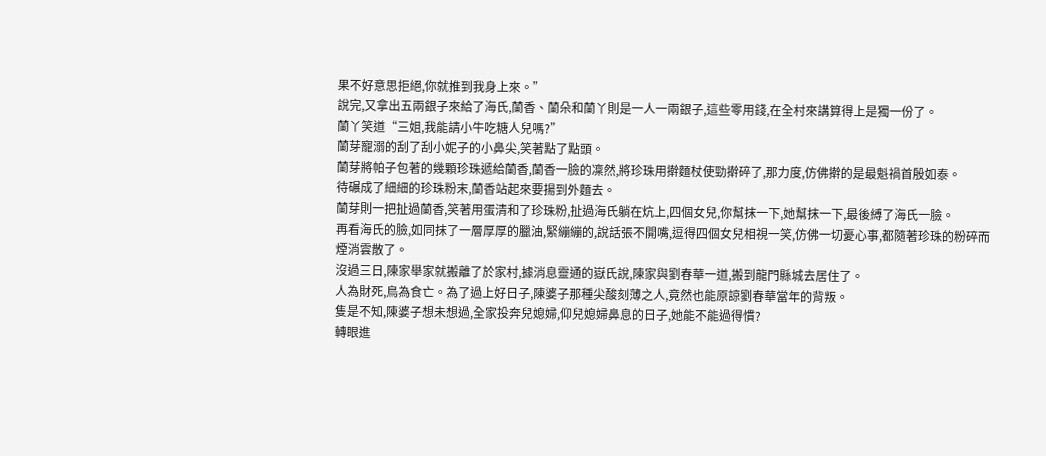果不好意思拒絕,你就推到我身上來。”
說完,又拿出五兩銀子來給了海氏,蘭香、蘭朵和蘭丫則是一人一兩銀子,這些零用錢,在全村來講算得上是獨一份了。
蘭丫笑道“三姐,我能請小牛吃糖人兒嗎?”
蘭芽寵溺的刮了刮小妮子的小鼻尖,笑著點了點頭。
蘭芽將帕子包著的幾顆珍珠遞給蘭香,蘭香一臉的凜然,將珍珠用擀麵杖使勁擀碎了,那力度,仿佛擀的是最魁禍首殷如泰。
待碾成了細細的珍珠粉末,蘭香站起來要揚到外麵去。
蘭芽則一把扯過蘭香,笑著用蛋清和了珍珠粉,扯過海氏躺在炕上,四個女兒,你幫抹一下,她幫抹一下,最後縛了海氏一臉。
再看海氏的臉,如同抹了一層厚厚的臘油,緊繃繃的,說話張不開嘴,逗得四個女兒相視一笑,仿佛一切憂心事,都隨著珍珠的粉碎而煙消雲散了。
沒過三日,陳家舉家就搬離了於家村,據消息靈通的嶽氏說,陳家與劉春華一道,搬到龍門縣城去居住了。
人為財死,鳥為食亡。為了過上好日子,陳婆子那種尖酸刻薄之人,竟然也能原諒劉春華當年的背叛。
隻是不知,陳婆子想未想過,全家投奔兒媳婦,仰兒媳婦鼻息的日子,她能不能過得慣?
轉眼進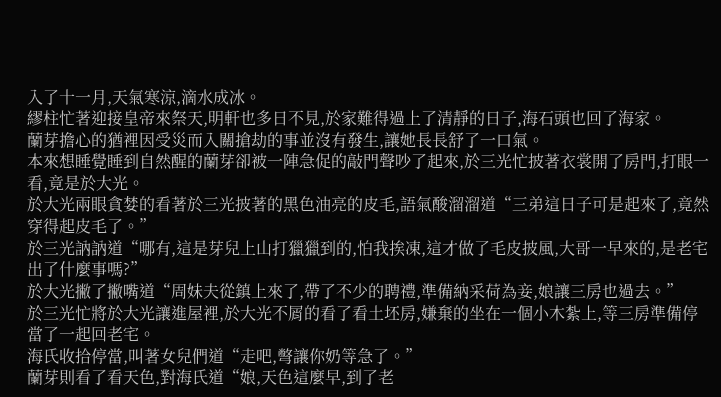入了十一月,天氣寒涼,滴水成冰。
繆柱忙著迎接皇帝來祭天,明軒也多日不見,於家難得過上了清靜的日子,海石頭也回了海家。
蘭芽擔心的猶裡因受災而入關搶劫的事並沒有發生,讓她長長舒了一口氣。
本來想睡覺睡到自然醒的蘭芽卻被一陣急促的敲門聲吵了起來,於三光忙披著衣裳開了房門,打眼一看,竟是於大光。
於大光兩眼貪婪的看著於三光披著的黑色油亮的皮毛,語氣酸溜溜道“三弟這日子可是起來了,竟然穿得起皮毛了。”
於三光訥訥道“哪有,這是芽兒上山打獵獵到的,怕我挨凍,這才做了毛皮披風,大哥一早來的,是老宅出了什麼事嗎?”
於大光撇了撇嘴道“周妹夫從鎮上來了,帶了不少的聘禮,準備納采荷為妾,娘讓三房也過去。”
於三光忙將於大光讓進屋裡,於大光不屑的看了看土坯房,嫌棄的坐在一個小木紮上,等三房準備停當了一起回老宅。
海氏收拾停當,叫著女兒們道“走吧,彆讓你奶等急了。”
蘭芽則看了看天色,對海氏道“娘,天色這麼早,到了老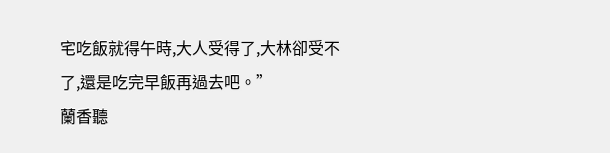宅吃飯就得午時,大人受得了,大林卻受不了,還是吃完早飯再過去吧。”
蘭香聽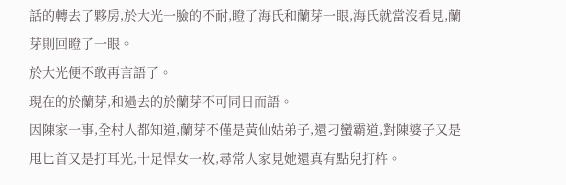話的轉去了夥房,於大光一臉的不耐,瞪了海氏和蘭芽一眼,海氏就當沒看見,蘭芽則回瞪了一眼。
於大光便不敢再言語了。
現在的於蘭芽,和過去的於蘭芽不可同日而語。
因陳家一事,全村人都知道,蘭芽不僅是黃仙姑弟子,還刁蠻霸道,對陳婆子又是甩匕首又是打耳光,十足悍女一枚,尋常人家見她還真有點兒打杵。